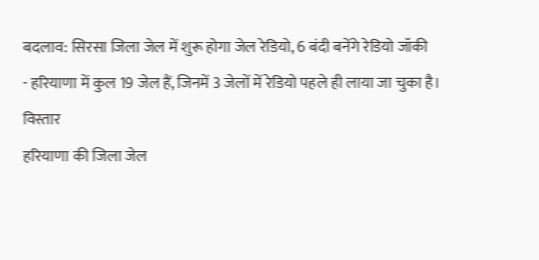बदलाव: सिरसा जिला जेल में शुरू होगा जेल रेडियो, 6 बंदी बनेंगे रेडियो जॉकी
- हरियाणा में कुल 19 जेल हैं, जिनमें 3 जेलों में रेडियो पहले ही लाया जा चुका है।
विस्तार
हरियाणा की जिला जेल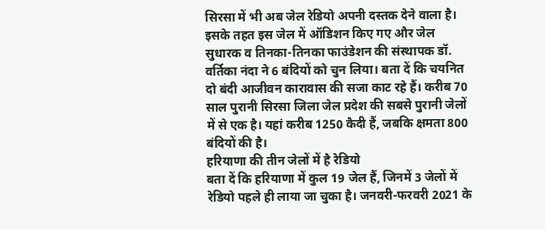सिरसा में भी अब जेल रेडियो अपनी दस्तक देने वाला है। इसके तहत इस जेल में ऑडिशन किए गए और जेल सुधारक व तिनका-तिनका फाउंडेशन की संस्थापक डॉ. वर्तिका नंदा ने 6 बंदियों को चुन लिया। बता दें कि चयनित दो बंदी आजीवन कारावास की सजा काट रहे हैं। करीब 70 साल पुरानी सिरसा जिला जेल प्रदेश की सबसे पुरानी जेलों में से एक है। यहां करीब 1250 कैदी हैं, जबकि क्षमता 800 बंदियों की है।
हरियाणा की तीन जेलों में है रेडियो
बता दें कि हरियाणा में कुल 19 जेल हैं, जिनमें 3 जेलों में रेडियो पहले ही लाया जा चुका है। जनवरी-फरवरी 2021 के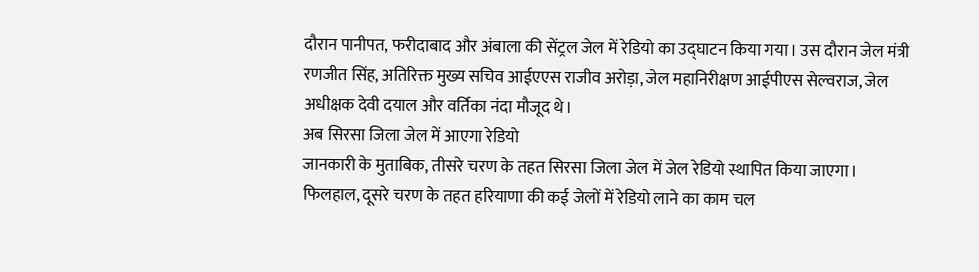दौरान पानीपत, फरीदाबाद और अंबाला की सेंट्रल जेल में रेडियो का उद्घाटन किया गया। उस दौरान जेल मंत्री रणजीत सिंह, अतिरिक्त मुख्य सचिव आईएएस राजीव अरोड़ा, जेल महानिरीक्षण आईपीएस सेल्वराज, जेल अधीक्षक देवी दयाल और वर्तिका नंदा मौजूद थे।
अब सिरसा जिला जेल में आएगा रेडियो
जानकारी के मुताबिक, तीसरे चरण के तहत सिरसा जिला जेल में जेल रेडियो स्थापित किया जाएगा। फिलहाल, दूसरे चरण के तहत हरियाणा की कई जेलों में रेडियो लाने का काम चल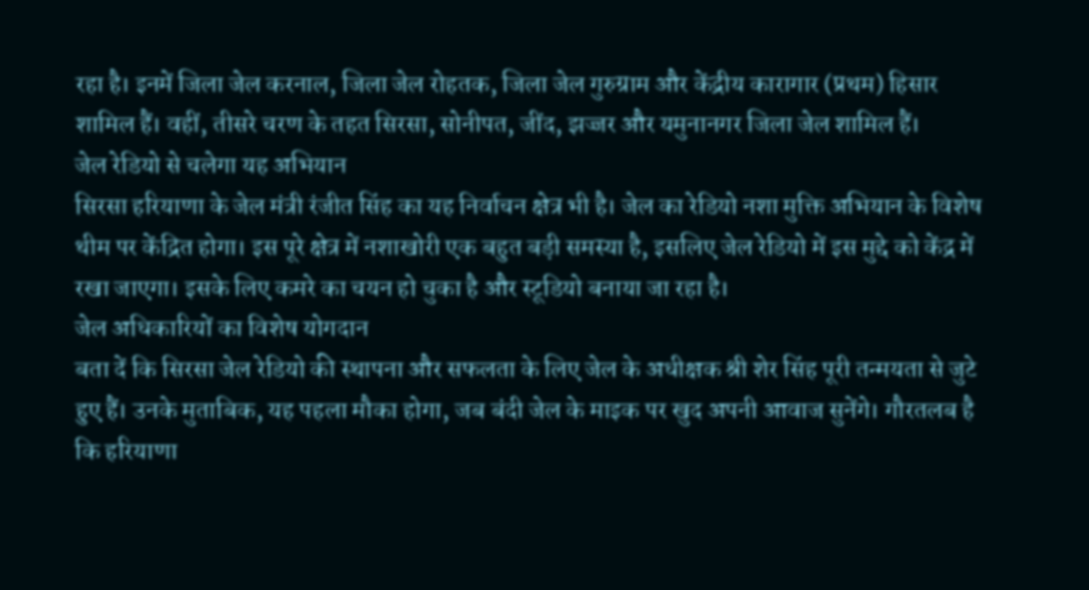रहा है। इनमें जिला जेल करनाल, जिला जेल रोहतक, जिला जेल गुरुग्राम और केंद्रीय कारागार (प्रथम) हिसार शामिल हैं। वहीं, तीसरे चरण के तहत सिरसा, सोनीपत, जींद, झज्जर और यमुनानगर जिला जेल शामिल हैं।
जेल रेडियो से चलेगा यह अभियान
सिरसा हरियाणा के जेल मंत्री रंजीत सिंह का यह निर्वाचन क्षेत्र भी है। जेल का रेडियो नशा मुक्ति अभियान के विशेष थीम पर केंद्रित होगा। इस पूरे क्षेत्र में नशाखोरी एक बहुत बड़ी समस्या है, इसलिए जेल रेडियो में इस मुद्दे को केंद्र में रखा जाएगा। इसके लिए कमरे का चयन हो चुका है और स्टूडियो बनाया जा रहा है।
जेल अधिकारियों का विशेष योगदान
बता दें कि सिरसा जेल रेडियो की स्थापना और सफलता के लिए जेल के अधीक्षक श्री शेर सिंह पूरी तन्मयता से जुटे हुए हैं। उनके मुताबिक, यह पहला मौका होगा, जब बंदी जेल के माइक पर खुद अपनी आवाज सुनेंगे। गौरतलब है कि हरियाणा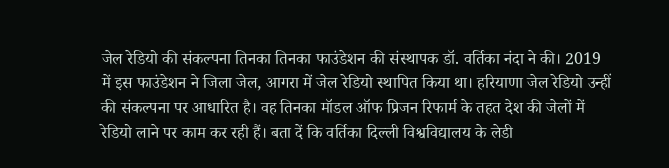जेल रेडियो की संकल्पना तिनका तिनका फाउंडेशन की संस्थापक डॉ. वर्तिका नंदा ने की। 2019 में इस फाउंडेशन ने जिला जेल, आगरा में जेल रेडियो स्थापित किया था। हरियाणा जेल रेडियो उन्हीं की संकल्पना पर आधारित है। वह तिनका मॉडल ऑफ प्रिजन रिफार्म के तहत देश की जेलों में रेडियो लाने पर काम कर रही हैं। बता दें कि वर्तिका दिल्ली विश्वविद्यालय के लेडी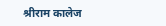श्रीराम कालेज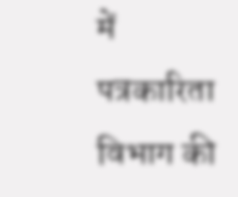में पत्रकारिता विभाग की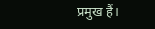प्रमुख हैं।